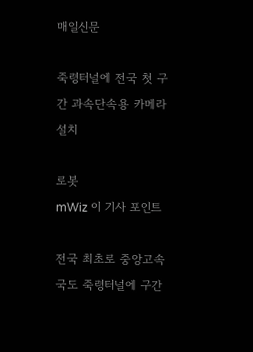매일신문

죽령터널에 전국 첫 구간 과속단속용 카메라 설치

로봇
mWiz 이 기사 포인트

전국 최초로 중앙고속국도 죽령터널에 구간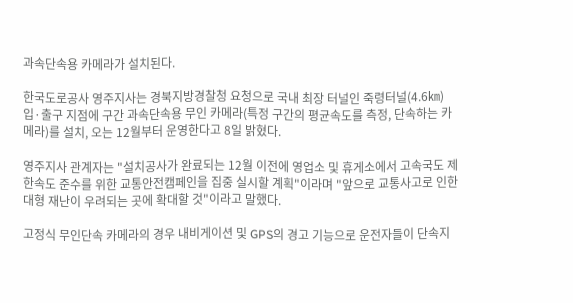과속단속용 카메라가 설치된다.

한국도로공사 영주지사는 경북지방경찰청 요청으로 국내 최장 터널인 죽령터널(4.6㎞) 입·출구 지점에 구간 과속단속용 무인 카메라(특정 구간의 평균속도를 측정, 단속하는 카메라)를 설치, 오는 12월부터 운영한다고 8일 밝혔다.

영주지사 관계자는 "설치공사가 완료되는 12월 이전에 영업소 및 휴게소에서 고속국도 제한속도 준수를 위한 교통안전캠페인을 집중 실시할 계획"이라며 "앞으로 교통사고로 인한 대형 재난이 우려되는 곳에 확대할 것"이라고 말했다.

고정식 무인단속 카메라의 경우 내비게이션 및 GPS의 경고 기능으로 운전자들이 단속지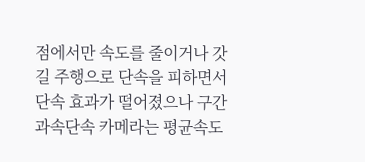점에서만 속도를 줄이거나 갓길 주행으로 단속을 피하면서 단속 효과가 떨어졌으나 구간 과속단속 카메라는 평균속도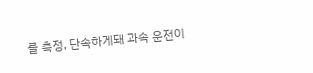를 측정, 단속하게돼 과속 운전이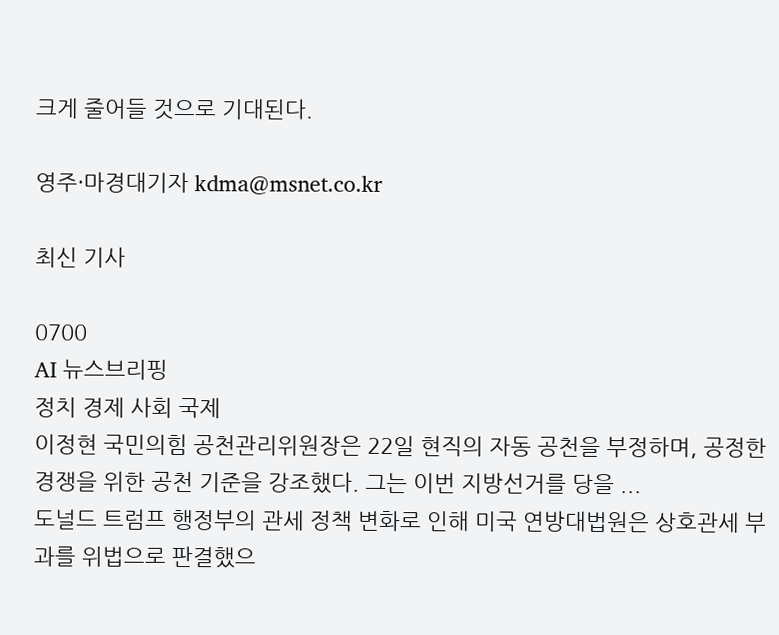크게 줄어들 것으로 기대된다.

영주·마경대기자 kdma@msnet.co.kr

최신 기사

0700
AI 뉴스브리핑
정치 경제 사회 국제
이정현 국민의힘 공천관리위원장은 22일 현직의 자동 공천을 부정하며, 공정한 경쟁을 위한 공천 기준을 강조했다. 그는 이번 지방선거를 당을 ...
도널드 트럼프 행정부의 관세 정책 변화로 인해 미국 연방대법원은 상호관세 부과를 위법으로 판결했으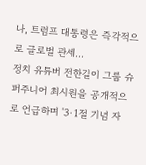나, 트럼프 대통령은 즉각적으로 글로벌 관세...
정치 유튜버 전한길이 그룹 슈퍼주니어 최시원을 공개적으로 언급하며 '3·1절 기념 자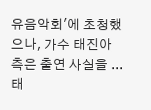유음악회'에 초청했으나, 가수 태진아 측은 출연 사실을 ...
태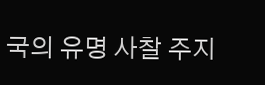국의 유명 사찰 주지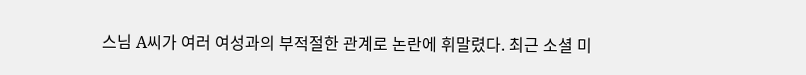스님 A씨가 여러 여성과의 부적절한 관계로 논란에 휘말렸다. 최근 소셜 미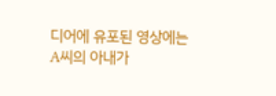디어에 유포된 영상에는 A씨의 아내가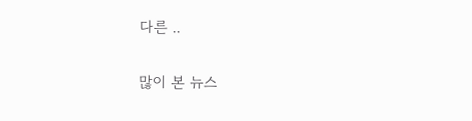다른 ..

많이 본 뉴스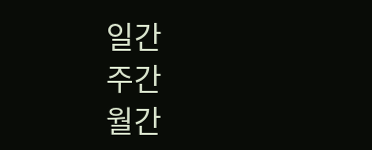일간
주간
월간